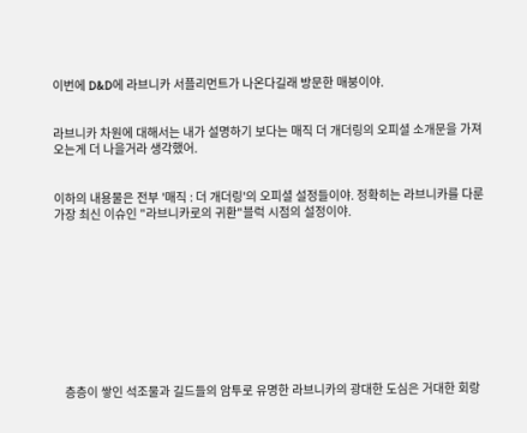이번에 D&D에 라브니카 서플리먼트가 나온다길래 방문한 매붕이야.


라브니카 차원에 대해서는 내가 설명하기 보다는 매직 더 개더링의 오피셜 소개문을 가져오는게 더 나을거라 생각했어.


이하의 내용물은 전부 '매직 : 더 개더링'의 오피셜 설정들이야. 정확히는 라브니카를 다룬 가장 최신 이슈인 "라브니카로의 귀환"블럭 시점의 설정이야.










   층층이 쌓인 석조물과 길드들의 암투로 유명한 라브니카의 광대한 도심은 거대한 회랑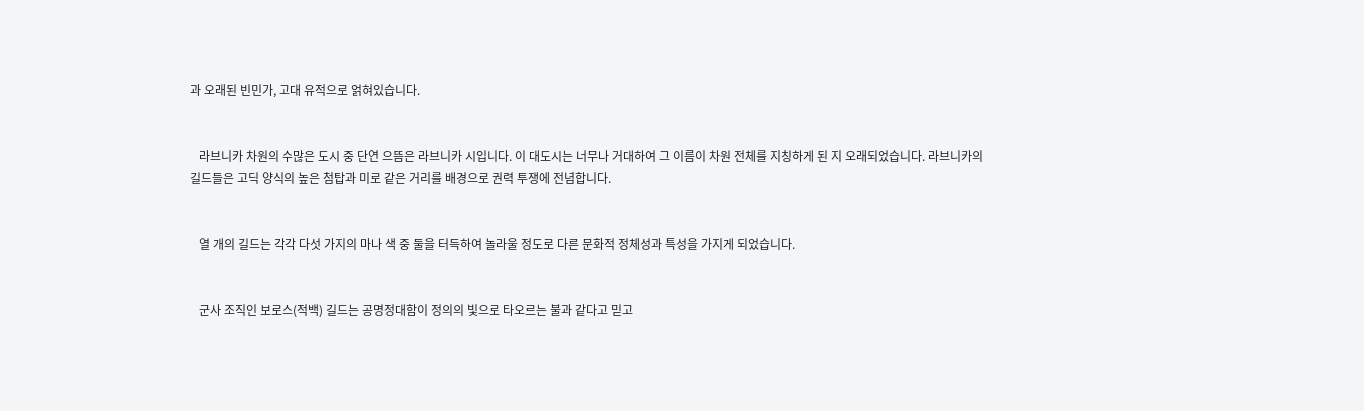과 오래된 빈민가, 고대 유적으로 얽혀있습니다.


   라브니카 차원의 수많은 도시 중 단연 으뜸은 라브니카 시입니다. 이 대도시는 너무나 거대하여 그 이름이 차원 전체를 지칭하게 된 지 오래되었습니다. 라브니카의 길드들은 고딕 양식의 높은 첨탑과 미로 같은 거리를 배경으로 권력 투쟁에 전념합니다.


   열 개의 길드는 각각 다섯 가지의 마나 색 중 둘을 터득하여 놀라울 정도로 다른 문화적 정체성과 특성을 가지게 되었습니다.


   군사 조직인 보로스(적백) 길드는 공명정대함이 정의의 빛으로 타오르는 불과 같다고 믿고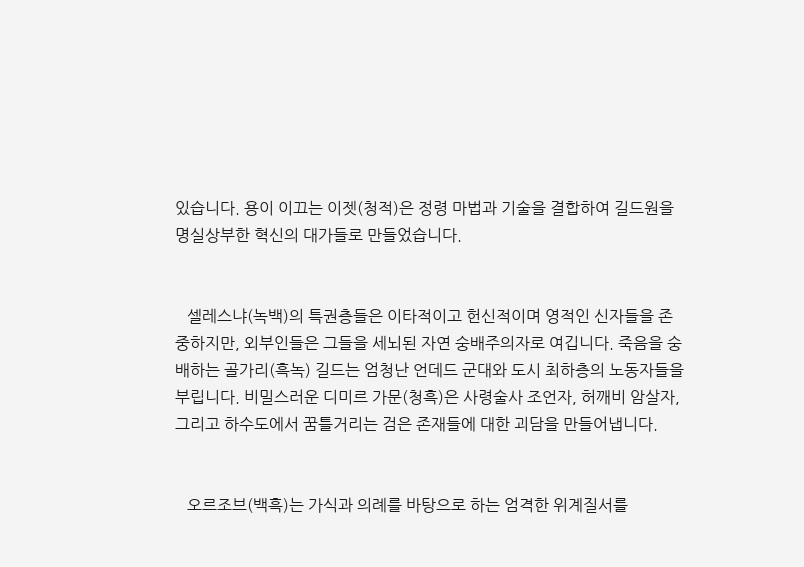있습니다. 용이 이끄는 이젯(청적)은 정령 마법과 기술을 결합하여 길드원을 명실상부한 혁신의 대가들로 만들었습니다.


   셀레스냐(녹백)의 특권층들은 이타적이고 헌신적이며 영적인 신자들을 존중하지만, 외부인들은 그들을 세뇌된 자연 숭배주의자로 여깁니다. 죽음을 숭배하는 골가리(흑녹) 길드는 엄청난 언데드 군대와 도시 최하층의 노동자들을 부립니다. 비밀스러운 디미르 가문(청흑)은 사령술사 조언자, 허깨비 암살자, 그리고 하수도에서 꿈틀거리는 검은 존재들에 대한 괴담을 만들어냅니다.


   오르조브(백흑)는 가식과 의례를 바탕으로 하는 엄격한 위계질서를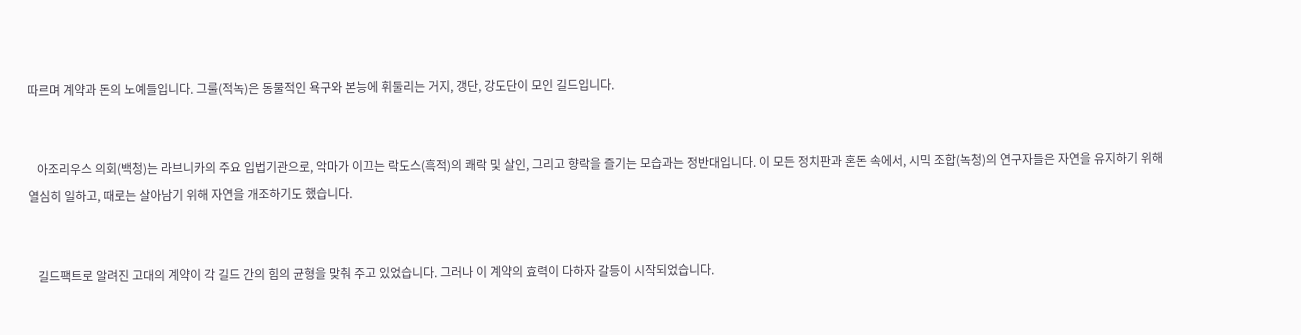따르며 계약과 돈의 노예들입니다. 그룰(적녹)은 동물적인 욕구와 본능에 휘둘리는 거지, 갱단, 강도단이 모인 길드입니다.


   아조리우스 의회(백청)는 라브니카의 주요 입법기관으로, 악마가 이끄는 락도스(흑적)의 쾌락 및 살인, 그리고 향락을 즐기는 모습과는 정반대입니다. 이 모든 정치판과 혼돈 속에서, 시믹 조합(녹청)의 연구자들은 자연을 유지하기 위해 열심히 일하고, 때로는 살아남기 위해 자연을 개조하기도 했습니다.


   길드팩트로 알려진 고대의 계약이 각 길드 간의 힘의 균형을 맞춰 주고 있었습니다. 그러나 이 계약의 효력이 다하자 갈등이 시작되었습니다.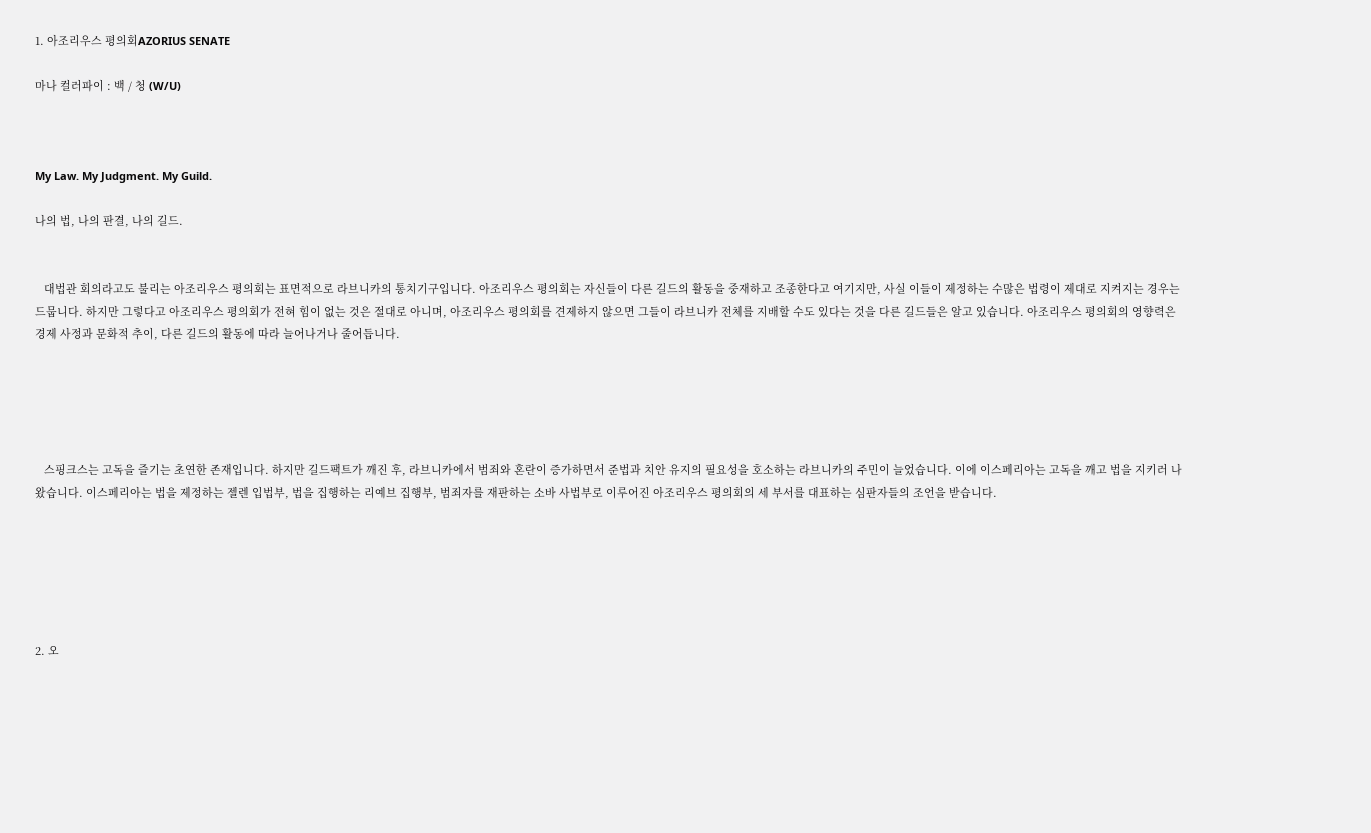1. 아조리우스 평의회AZORIUS SENATE

마나 컬러파이 : 백 / 청 (W/U)



My Law. My Judgment. My Guild.

나의 법, 나의 판결, 나의 길드.


   대법관 회의라고도 불리는 아조리우스 평의회는 표면적으로 라브니카의 통치기구입니다. 아조리우스 평의회는 자신들이 다른 길드의 활동을 중재하고 조종한다고 여기지만, 사실 이들이 제정하는 수많은 법령이 제대로 지켜지는 경우는 드뭅니다. 하지만 그렇다고 아조리우스 평의회가 전혀 힘이 없는 것은 절대로 아니며, 아조리우스 평의회를 견제하지 않으면 그들이 라브니카 전체를 지배할 수도 있다는 것을 다른 길드들은 알고 있습니다. 아조리우스 평의회의 영향력은 경제 사정과 문화적 추이, 다른 길드의 활동에 따라 늘어나거나 줄어듭니다.





   스핑크스는 고독을 즐기는 초연한 존재입니다. 하지만 길드팩트가 깨진 후, 라브니카에서 범죄와 혼란이 증가하면서 준법과 치안 유지의 필요성을 호소하는 라브니카의 주민이 늘었습니다. 이에 이스페리아는 고독을 깨고 법을 지키러 나왔습니다. 이스페리아는 법을 제정하는 젤렌 입법부, 법을 집행하는 리예브 집행부, 범죄자를 재판하는 소바 사법부로 이루어진 아조리우스 평의회의 세 부서를 대표하는 심판자들의 조언을 받습니다.






2. 오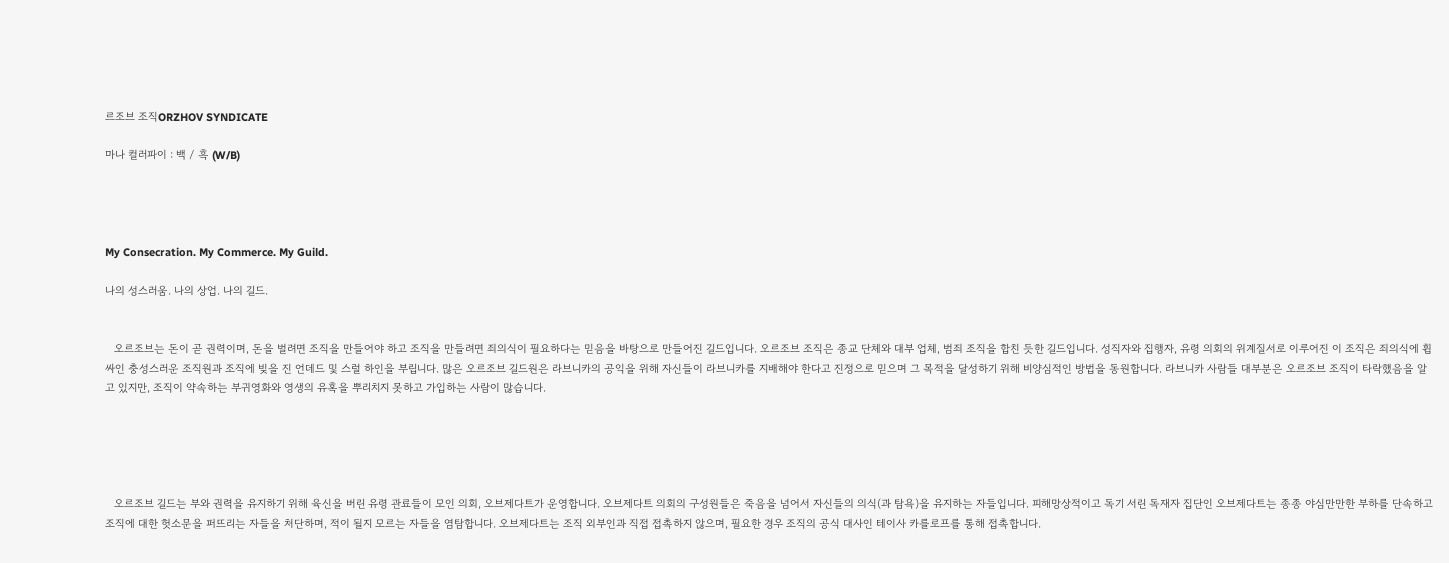르조브 조직ORZHOV SYNDICATE

마나 컬러파이 : 백 / 흑 (W/B)




My Consecration. My Commerce. My Guild.

나의 성스러움. 나의 상업. 나의 길드.


   오르조브는 돈이 곧 권력이며, 돈을 벌려면 조직을 만들어야 하고 조직을 만들려면 죄의식이 필요하다는 믿음을 바탕으로 만들어진 길드입니다. 오르조브 조직은 종교 단체와 대부 업체, 범죄 조직을 합친 듯한 길드입니다. 성직자와 집행자, 유령 의회의 위계질서로 이루어진 이 조직은 죄의식에 휩싸인 충성스러운 조직원과 조직에 빚을 진 언데드 및 스럴 하인을 부립니다. 많은 오르조브 길드원은 라브니카의 공익을 위해 자신들이 라브니카를 지배해야 한다고 진정으로 믿으며 그 목적을 달성하기 위해 비양심적인 방법을 동원합니다. 라브니카 사람들 대부분은 오르조브 조직이 타락했음을 알고 있지만, 조직이 약속하는 부귀영화와 영생의 유혹을 뿌리치지 못하고 가입하는 사람이 많습니다.





   오르조브 길드는 부와 권력을 유지하기 위해 육신을 버린 유령 관료들이 모인 의회, 오브제다트가 운영합니다. 오브제다트 의회의 구성원들은 죽음을 넘어서 자신들의 의식(과 탐욕)을 유지하는 자들입니다. 피해망상적이고 독기 서린 독재자 집단인 오브제다트는 종종 야심만만한 부하를 단속하고 조직에 대한 헛소문을 퍼뜨리는 자들을 처단하며, 적이 될지 모르는 자들을 염탐합니다. 오브제다트는 조직 외부인과 직접 접촉하지 않으며, 필요한 경우 조직의 공식 대사인 테이사 카를로프를 통해 접촉합니다.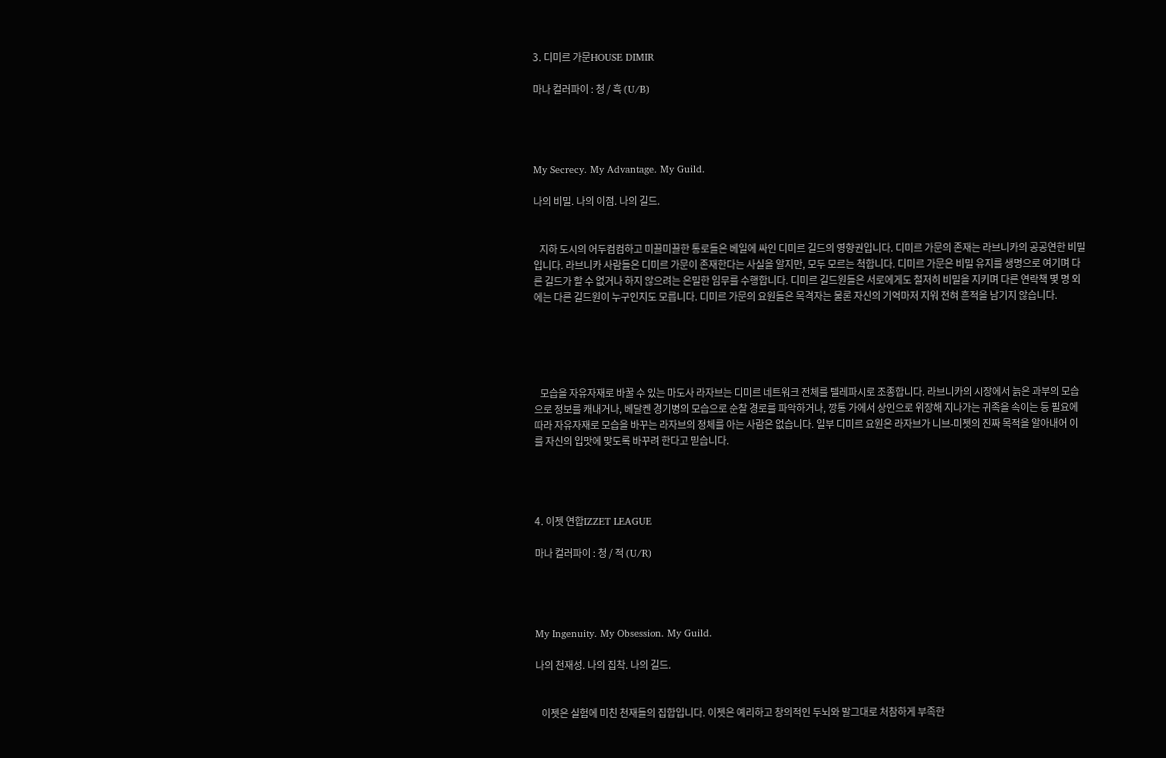3. 디미르 가문HOUSE DIMIR

마나 컬러파이 : 청 / 흑 (U/B)




My Secrecy. My Advantage. My Guild.

나의 비밀. 나의 이점. 나의 길드.


   지하 도시의 어두컴컴하고 미끌미끌한 통로들은 베일에 싸인 디미르 길드의 영향권입니다. 디미르 가문의 존재는 라브니카의 공공연한 비밀입니다. 라브니카 사람들은 디미르 가문이 존재한다는 사실을 알지만, 모두 모르는 척합니다. 디미르 가문은 비밀 유지를 생명으로 여기며 다른 길드가 할 수 없거나 하지 않으려는 은밀한 임무를 수행합니다. 디미르 길드원들은 서로에게도 철저히 비밀을 지키며 다른 연락책 몇 명 외에는 다른 길드원이 누구인지도 모릅니다. 디미르 가문의 요원들은 목격자는 물론 자신의 기억마저 지워 전혀 흔적을 남기지 않습니다.





   모습을 자유자재로 바꿀 수 있는 마도사 라자브는 디미르 네트워크 전체를 텔레파시로 조종합니다. 라브니카의 시장에서 늙은 과부의 모습으로 정보를 캐내거나, 베달켄 경기병의 모습으로 순찰 경로를 파악하거나, 깡통 가에서 상인으로 위장해 지나가는 귀족을 속이는 등 필요에 따라 자유자재로 모습을 바꾸는 라자브의 정체를 아는 사람은 없습니다. 일부 디미르 요원은 라자브가 니브-미젯의 진짜 목적을 알아내어 이를 자신의 입맛에 맞도록 바꾸려 한다고 믿습니다.




4. 이젯 연합IZZET LEAGUE

마나 컬러파이 : 청 / 적 (U/R)




My Ingenuity. My Obsession. My Guild.

나의 천재성. 나의 집착. 나의 길드.


   이젯은 실험에 미친 천재들의 집합입니다. 이젯은 예리하고 창의적인 두뇌와 말그대로 처참하게 부족한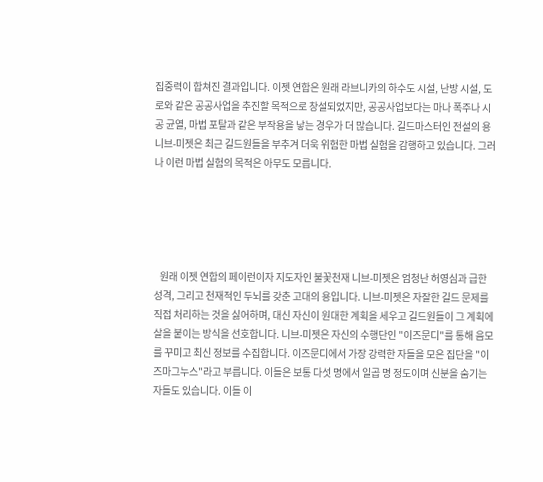집중력이 합쳐진 결과입니다. 이젯 연합은 원래 라브니카의 하수도 시설, 난방 시설, 도로와 같은 공공사업을 추진할 목적으로 창설되었지만, 공공사업보다는 마나 폭주나 시공 균열, 마법 포탈과 같은 부작용을 낳는 경우가 더 많습니다. 길드마스터인 전설의 용 니브-미젯은 최근 길드원들을 부추겨 더욱 위험한 마법 실험을 감행하고 있습니다. 그러나 이런 마법 실험의 목적은 아무도 모릅니다.





   원래 이젯 연합의 페이런이자 지도자인 불꽃천재 니브-미젯은 엄청난 허영심과 급한 성격, 그리고 천재적인 두뇌를 갖춘 고대의 용입니다. 니브-미젯은 자잘한 길드 문제를 직접 처리하는 것을 싫어하며, 대신 자신이 원대한 계획을 세우고 길드원들이 그 계획에 살을 붙이는 방식을 선호합니다. 니브-미젯은 자신의 수행단인 "이즈문디"를 통해 음모를 꾸미고 최신 정보를 수집합니다. 이즈문디에서 가장 강력한 자들을 모은 집단을 "이즈마그누스"라고 부릅니다. 이들은 보통 다섯 명에서 일곱 명 정도이며 신분을 숨기는 자들도 있습니다. 이들 이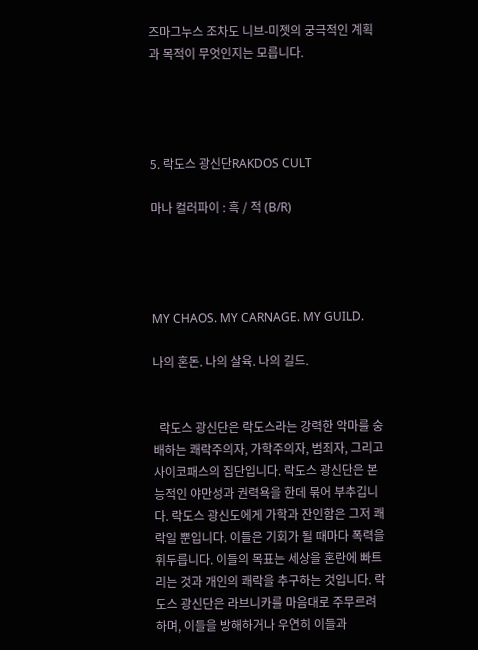즈마그누스 조차도 니브-미젯의 궁극적인 계획과 목적이 무엇인지는 모릅니다.




5. 락도스 광신단RAKDOS CULT

마나 컬러파이 : 흑 / 적 (B/R)




MY CHAOS. MY CARNAGE. MY GUILD.

나의 혼돈. 나의 살육. 나의 길드.


  락도스 광신단은 락도스라는 강력한 악마를 숭배하는 쾌락주의자, 가학주의자, 범죄자, 그리고 사이코패스의 집단입니다. 락도스 광신단은 본능적인 야만성과 권력욕을 한데 묶어 부추깁니다. 락도스 광신도에게 가학과 잔인함은 그저 쾌락일 뿐입니다. 이들은 기회가 될 때마다 폭력을 휘두릅니다. 이들의 목표는 세상을 혼란에 빠트리는 것과 개인의 쾌락을 추구하는 것입니다. 락도스 광신단은 라브니카를 마음대로 주무르려 하며, 이들을 방해하거나 우연히 이들과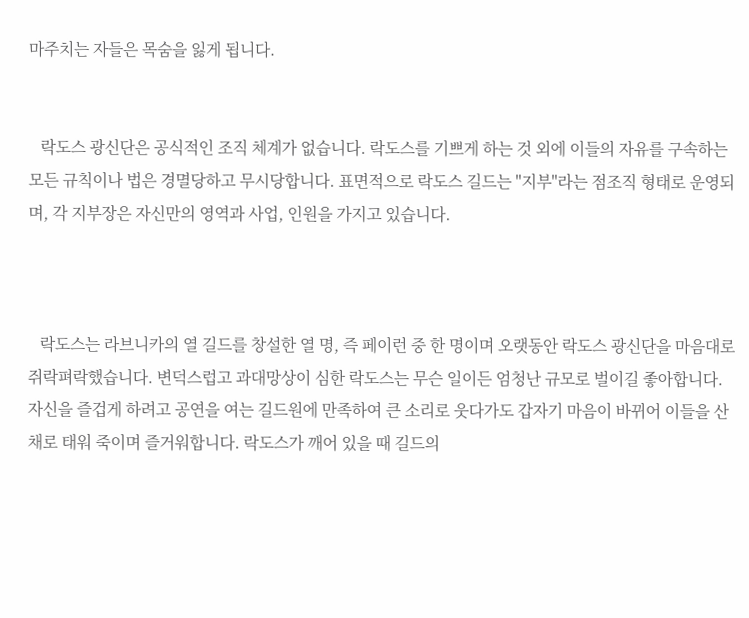마주치는 자들은 목숨을 잃게 됩니다.


   락도스 광신단은 공식적인 조직 체계가 없습니다. 락도스를 기쁘게 하는 것 외에 이들의 자유를 구속하는 모든 규칙이나 법은 경멸당하고 무시당합니다. 표면적으로 락도스 길드는 "지부"라는 점조직 형태로 운영되며, 각 지부장은 자신만의 영역과 사업, 인원을 가지고 있습니다.



   락도스는 라브니카의 열 길드를 창설한 열 명, 즉 페이런 중 한 명이며 오랫동안 락도스 광신단을 마음대로 쥐락펴락했습니다. 변덕스럽고 과대망상이 심한 락도스는 무슨 일이든 엄청난 규모로 벌이길 좋아합니다. 자신을 즐겁게 하려고 공연을 여는 길드원에 만족하여 큰 소리로 웃다가도 갑자기 마음이 바뀌어 이들을 산채로 태워 죽이며 즐거워합니다. 락도스가 깨어 있을 때 길드의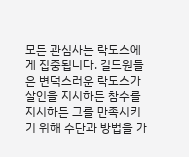모든 관심사는 락도스에게 집중됩니다. 길드원들은 변덕스러운 락도스가 살인을 지시하든 참수를 지시하든 그를 만족시키기 위해 수단과 방법을 가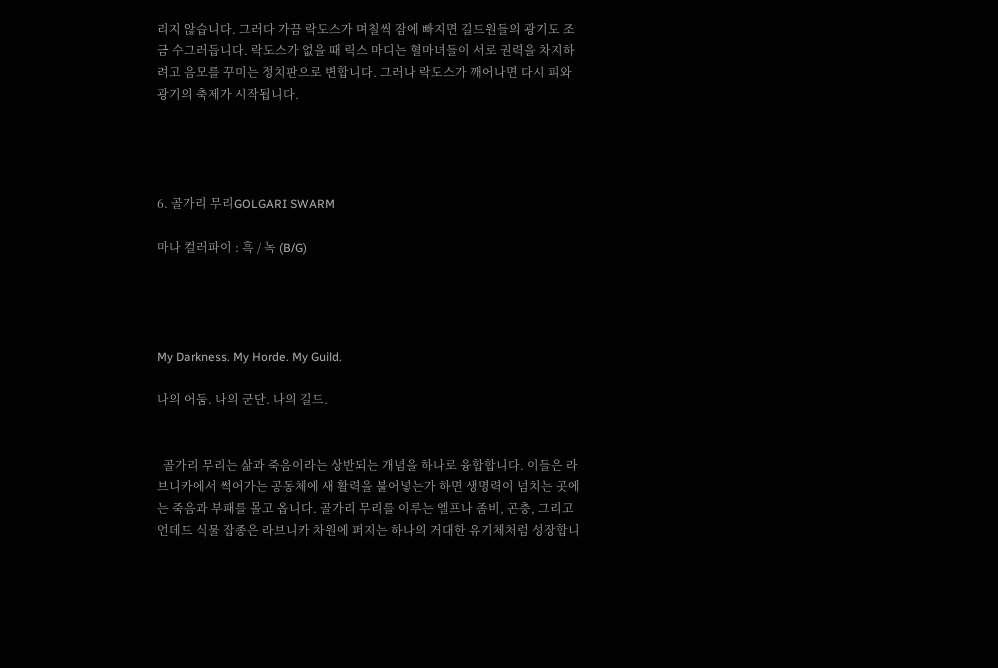리지 않습니다. 그러다 가끔 락도스가 며칠씩 잠에 빠지면 길드원들의 광기도 조금 수그러듭니다. 락도스가 없을 때 릭스 마디는 혈마녀들이 서로 권력을 차지하려고 음모를 꾸미는 정치판으로 변합니다. 그러나 락도스가 깨어나면 다시 피와 광기의 축제가 시작됩니다.




6. 골가리 무리GOLGARI SWARM

마나 컬러파이 : 흑 / 녹 (B/G)




My Darkness. My Horde. My Guild.

나의 어둠. 나의 군단. 나의 길드.


  골가리 무리는 삶과 죽음이라는 상반되는 개념을 하나로 융합합니다. 이들은 라브니카에서 썩어가는 공동체에 새 활력을 불어넣는가 하면 생명력이 넘치는 곳에는 죽음과 부패를 몰고 옵니다. 골가리 무리를 이루는 엘프나 좀비, 곤충, 그리고 언데드 식물 잡종은 라브니카 차원에 퍼지는 하나의 거대한 유기체처럼 성장합니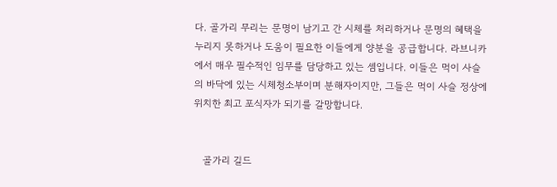다. 골가리 무리는 문명이 남기고 간 시체를 처리하거나 문명의 혜택을 누리지 못하거나 도움이 필요한 이들에게 양분을 공급합니다. 라브니카에서 매우 필수적인 임무를 담당하고 있는 셈입니다. 이들은 먹이 사슬의 바닥에 있는 시체청소부이며 분해자이지만, 그들은 먹이 사슬 정상에 위치한 최고 포식자가 되기를 갈망합니다.


   골가리 길드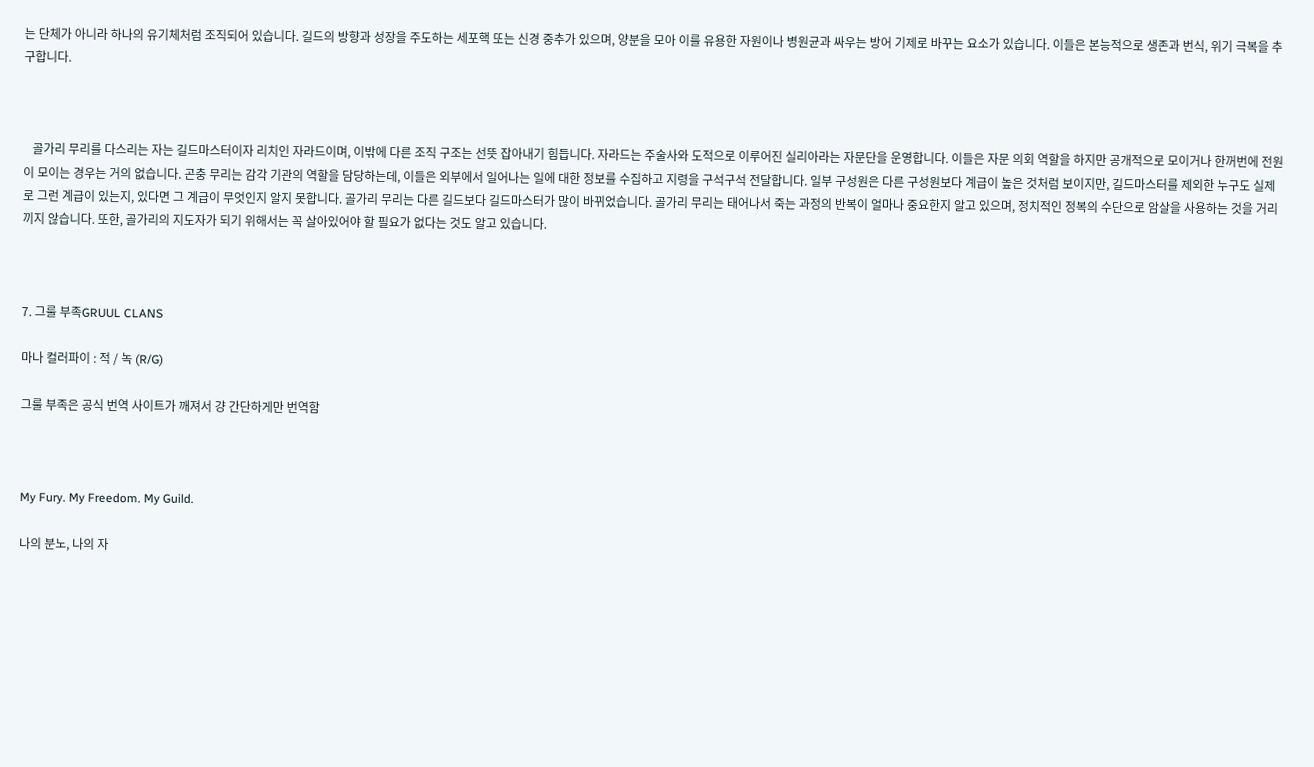는 단체가 아니라 하나의 유기체처럼 조직되어 있습니다. 길드의 방향과 성장을 주도하는 세포핵 또는 신경 중추가 있으며, 양분을 모아 이를 유용한 자원이나 병원균과 싸우는 방어 기제로 바꾸는 요소가 있습니다. 이들은 본능적으로 생존과 번식, 위기 극복을 추구합니다.



   골가리 무리를 다스리는 자는 길드마스터이자 리치인 자라드이며, 이밖에 다른 조직 구조는 선뜻 잡아내기 힘듭니다. 자라드는 주술사와 도적으로 이루어진 실리아라는 자문단을 운영합니다. 이들은 자문 의회 역할을 하지만 공개적으로 모이거나 한꺼번에 전원이 모이는 경우는 거의 없습니다. 곤충 무리는 감각 기관의 역할을 담당하는데, 이들은 외부에서 일어나는 일에 대한 정보를 수집하고 지령을 구석구석 전달합니다. 일부 구성원은 다른 구성원보다 계급이 높은 것처럼 보이지만, 길드마스터를 제외한 누구도 실제로 그런 계급이 있는지, 있다면 그 계급이 무엇인지 알지 못합니다. 골가리 무리는 다른 길드보다 길드마스터가 많이 바뀌었습니다. 골가리 무리는 태어나서 죽는 과정의 반복이 얼마나 중요한지 알고 있으며, 정치적인 정복의 수단으로 암살을 사용하는 것을 거리끼지 않습니다. 또한, 골가리의 지도자가 되기 위해서는 꼭 살아있어야 할 필요가 없다는 것도 알고 있습니다.



7. 그룰 부족GRUUL CLANS

마나 컬러파이 : 적 / 녹 (R/G)

그룰 부족은 공식 번역 사이트가 깨져서 걍 간단하게만 번역함



My Fury. My Freedom. My Guild.

나의 분노, 나의 자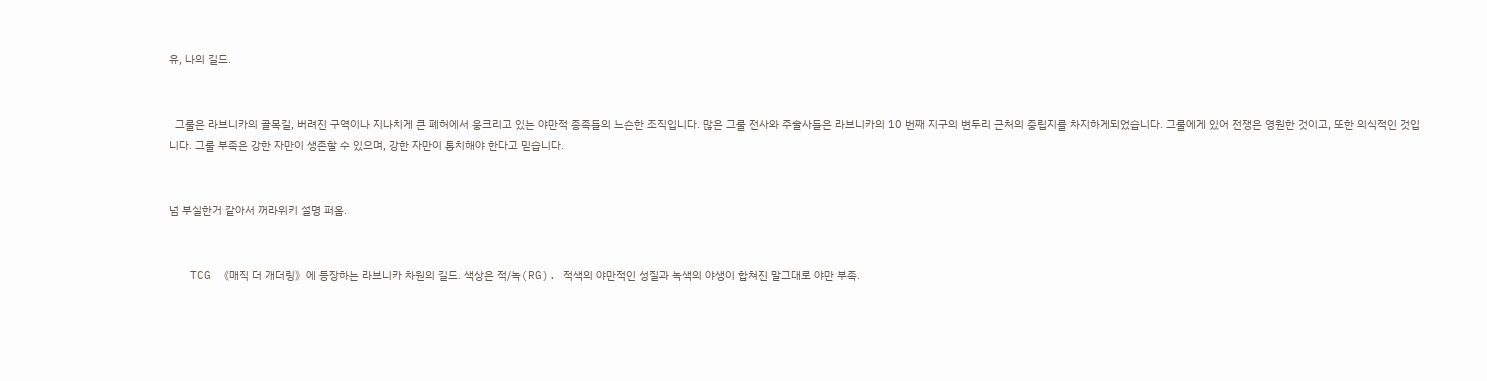유, 나의 길드.


  그룰은 라브니카의 골목길, 버려진 구역이나 지나치게 큰 폐허에서 웅크리고 있는 야만적 종족들의 느슨한 조직입니다. 많은 그룰 전사와 주술사들은 라브니카의 10 번째 지구의 변두리 근처의 중립지를 차지하게되었습니다. 그룰에게 있어 전쟁은 영원한 것이고, 또한 의식적인 것입니다. 그룰 부족은 강한 자만이 생존할 수 있으며, 강한 자만이 통치해야 한다고 믿습니다.


넘 부실한거 같아서 꺼라위키 설명 퍼옴.


   TCG 《매직 더 개더링》에 등장하는 라브니카 차원의 길드. 색상은 적/녹(RG). 적색의 야만적인 성질과 녹색의 야생이 합쳐진 말그대로 야만 부족.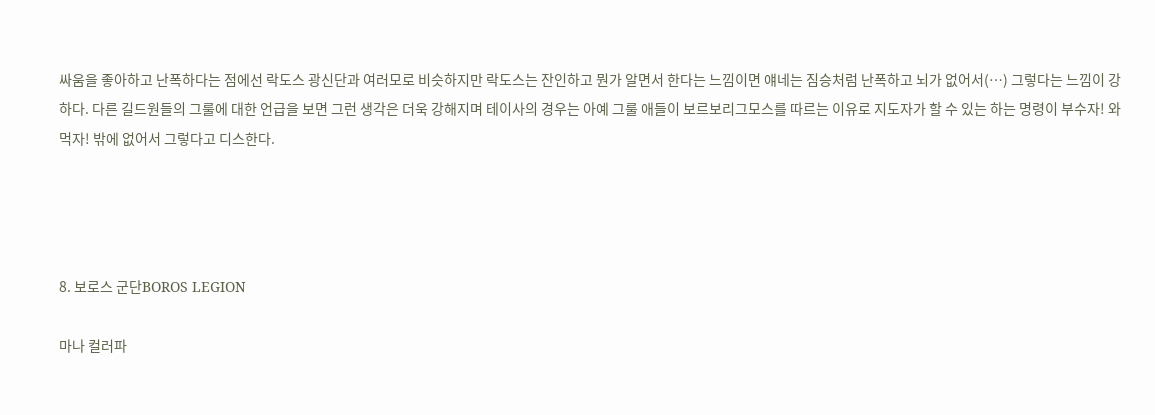싸움을 좋아하고 난폭하다는 점에선 락도스 광신단과 여러모로 비슷하지만 락도스는 잔인하고 뭔가 알면서 한다는 느낌이면 얘네는 짐승처럼 난폭하고 뇌가 없어서(…) 그렇다는 느낌이 강하다. 다른 길드원들의 그룰에 대한 언급을 보면 그런 생각은 더욱 강해지며 테이사의 경우는 아예 그룰 애들이 보르보리그모스를 따르는 이유로 지도자가 할 수 있는 하는 명령이 부수자! 와 먹자! 밖에 없어서 그렇다고 디스한다.




8. 보로스 군단BOROS LEGION

마나 컬러파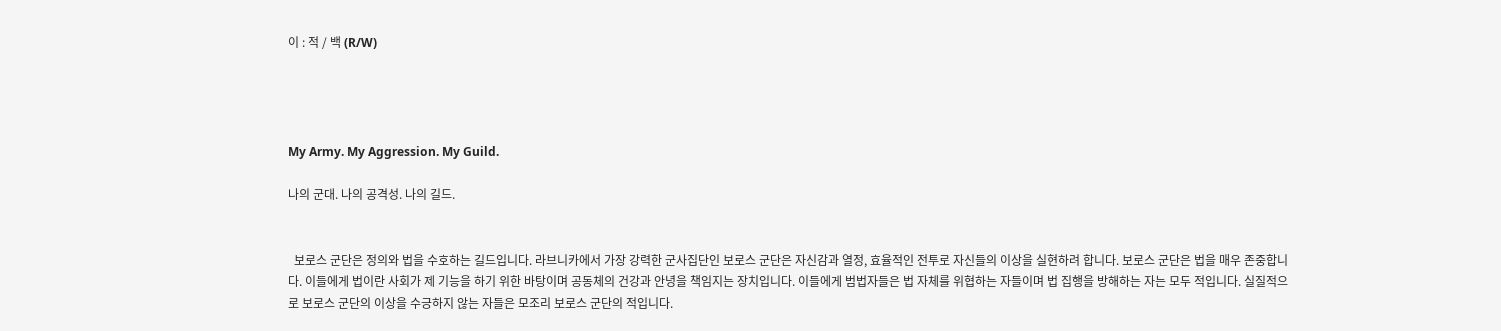이 : 적 / 백 (R/W)




My Army. My Aggression. My Guild.

나의 군대. 나의 공격성. 나의 길드.


  보로스 군단은 정의와 법을 수호하는 길드입니다. 라브니카에서 가장 강력한 군사집단인 보로스 군단은 자신감과 열정, 효율적인 전투로 자신들의 이상을 실현하려 합니다. 보로스 군단은 법을 매우 존중합니다. 이들에게 법이란 사회가 제 기능을 하기 위한 바탕이며 공동체의 건강과 안녕을 책임지는 장치입니다. 이들에게 범법자들은 법 자체를 위협하는 자들이며 법 집행을 방해하는 자는 모두 적입니다. 실질적으로 보로스 군단의 이상을 수긍하지 않는 자들은 모조리 보로스 군단의 적입니다.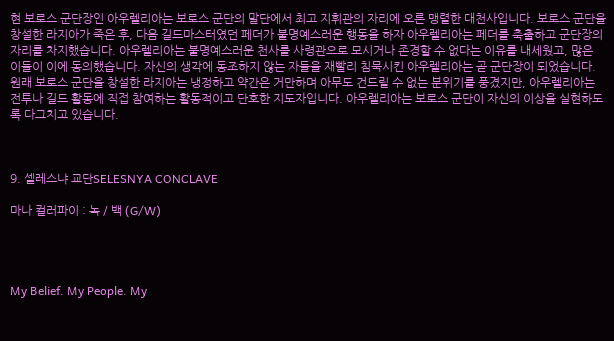현 보로스 군단장인 아우렐리아는 보로스 군단의 말단에서 최고 지휘관의 자리에 오른 맹렬한 대천사입니다. 보로스 군단을 창설한 라지아가 죽은 후, 다음 길드마스터였던 페더가 불명예스러운 행동을 하자 아우렐리아는 페더를 축출하고 군단장의 자리를 차지했습니다. 아우렐리아는 불명예스러운 천사를 사령관으로 모시거나 존경할 수 없다는 이유를 내세웠고, 많은 이들이 이에 동의했습니다. 자신의 생각에 동조하지 않는 자들을 재빨리 침묵시킨 아우렐리아는 곧 군단장이 되었습니다. 원래 보로스 군단을 창설한 라지아는 냉정하고 약간은 거만하며 아무도 건드릴 수 없는 분위기를 풍겼지만, 아우렐리아는 전투나 길드 활동에 직접 참여하는 활동적이고 단호한 지도자입니다. 아우렐리아는 보로스 군단이 자신의 이상을 실현하도록 다그치고 있습니다.



9. 셀레스냐 교단SELESNYA CONCLAVE

마나 컬러파이 : 녹 / 백 (G/W)




My Belief. My People. My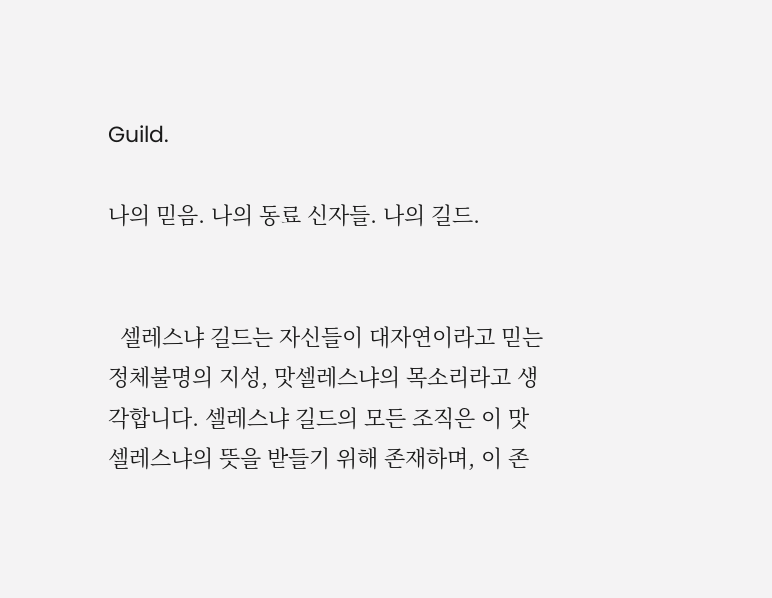Guild.

나의 믿음. 나의 동료 신자들. 나의 길드.


  셀레스냐 길드는 자신들이 대자연이라고 믿는 정체불명의 지성, 맛셀레스냐의 목소리라고 생각합니다. 셀레스냐 길드의 모든 조직은 이 맛셀레스냐의 뜻을 받들기 위해 존재하며, 이 존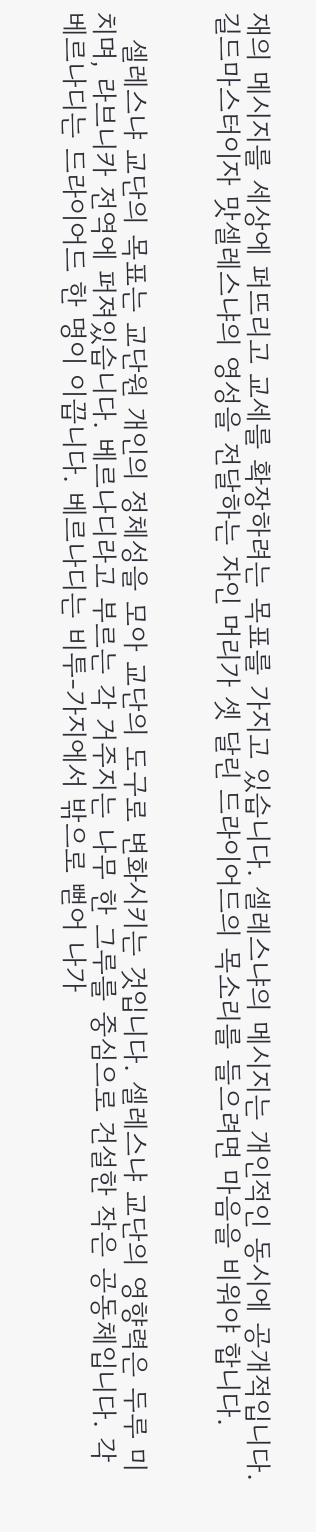재의 메시지를 세상에 퍼뜨리고 교세를 확장하려는 목표를 가지고 있습니다. 셀레스냐의 메시지는 개인적인 동시에 공개적입니다. 길드마스터이자 맛셀레스냐의 영성을 전달하는 자인 머리가 셋 달린 드라이어드의 목소리를 들으려면 마음을 비워야 합니다.


   셀레스냐 교단의 목표는 교단원 개인의 정체성을 모아 교단의 도구로 변화시키는 것입니다. 셀레스냐 교단의 영향력은 두루 미치며, 라브니카 전역에 퍼져있습니다. 베르나디라고 부르는 각 거주지는 나무 한 그루를 중심으로 건설한 작은 공동체입니다. 각 베르나디는 드라이어드 한 명이 이끕니다. 베르나디는 비투-가지에서 밖으로 뻗어 나가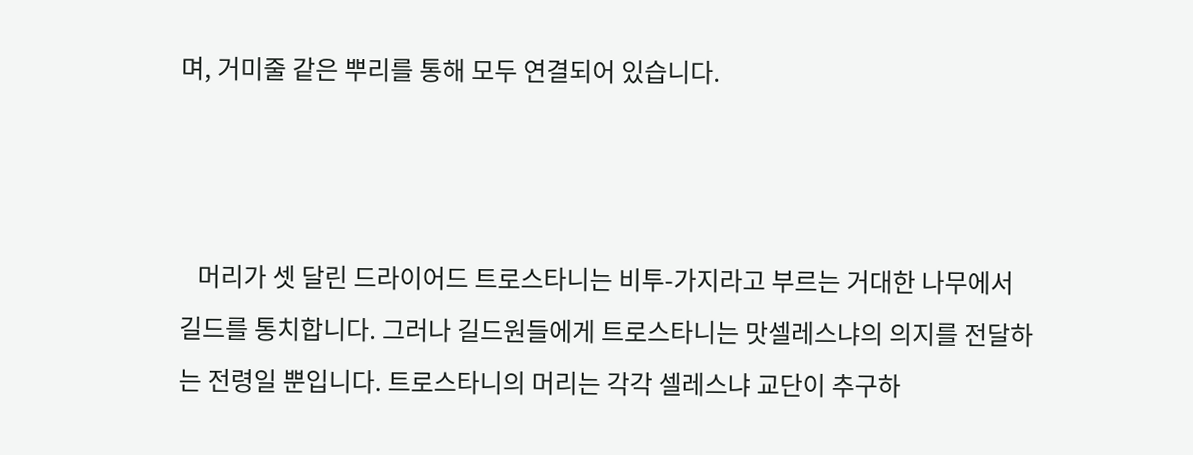며, 거미줄 같은 뿌리를 통해 모두 연결되어 있습니다.



   머리가 셋 달린 드라이어드 트로스타니는 비투-가지라고 부르는 거대한 나무에서 길드를 통치합니다. 그러나 길드원들에게 트로스타니는 맛셀레스냐의 의지를 전달하는 전령일 뿐입니다. 트로스타니의 머리는 각각 셀레스냐 교단이 추구하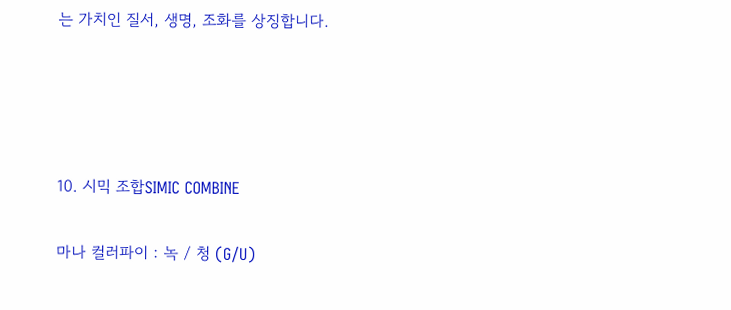는 가치인 질서, 생명, 조화를 상징합니다.




10. 시믹 조합SIMIC COMBINE

마나 컬러파이 : 녹 / 청 (G/U)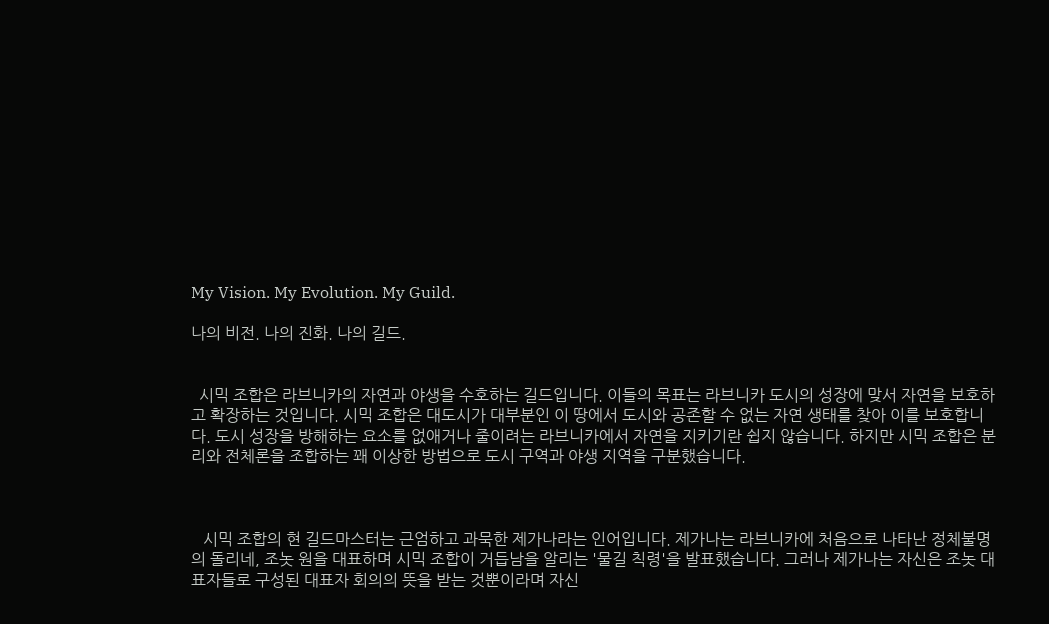My Vision. My Evolution. My Guild.

나의 비전. 나의 진화. 나의 길드.


  시믹 조합은 라브니카의 자연과 야생을 수호하는 길드입니다. 이들의 목표는 라브니카 도시의 성장에 맞서 자연을 보호하고 확장하는 것입니다. 시믹 조합은 대도시가 대부분인 이 땅에서 도시와 공존할 수 없는 자연 생태를 찾아 이를 보호합니다. 도시 성장을 방해하는 요소를 없애거나 줄이려는 라브니카에서 자연을 지키기란 쉽지 않습니다. 하지만 시믹 조합은 분리와 전체론을 조합하는 꽤 이상한 방법으로 도시 구역과 야생 지역을 구분했습니다.



   시믹 조합의 현 길드마스터는 근엄하고 과묵한 제가나라는 인어입니다. 제가나는 라브니카에 처음으로 나타난 정체불명의 돌리네, 조놋 원을 대표하며 시믹 조합이 거듭남을 알리는 '물길 칙령'을 발표했습니다. 그러나 제가나는 자신은 조놋 대표자들로 구성된 대표자 회의의 뜻을 받는 것뿐이라며 자신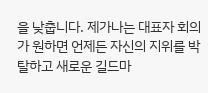을 낮춥니다. 제가나는 대표자 회의가 원하면 언제든 자신의 지위를 박탈하고 새로운 길드마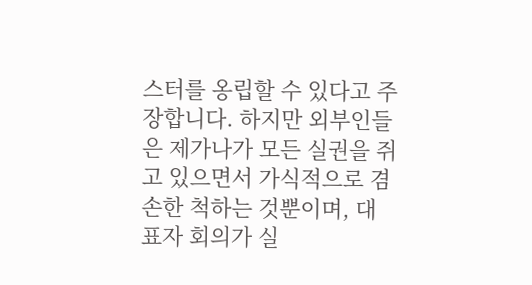스터를 옹립할 수 있다고 주장합니다. 하지만 외부인들은 제가나가 모든 실권을 쥐고 있으면서 가식적으로 겸손한 척하는 것뿐이며, 대표자 회의가 실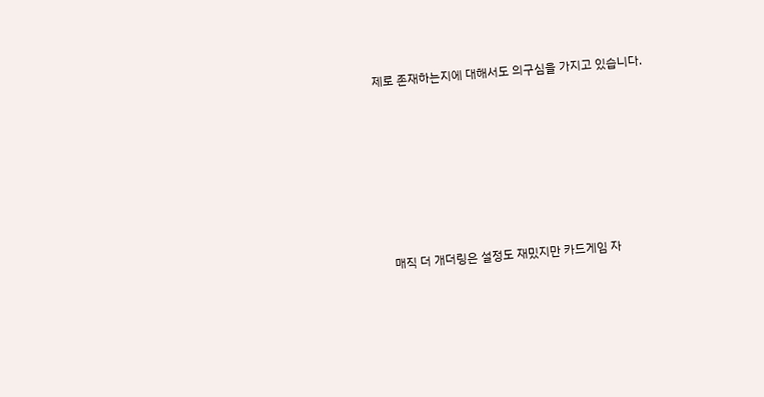제로 존재하는지에 대해서도 의구심을 가지고 있습니다.








   매직 더 개더링은 설정도 재밌지만 카드게임 자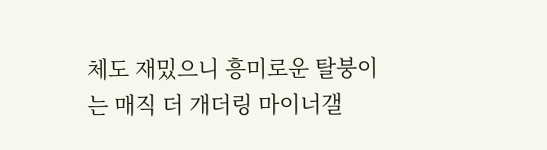체도 재밌으니 흥미로운 탈붕이는 매직 더 개더링 마이너갤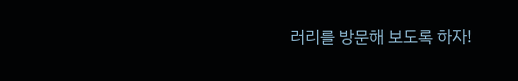러리를 방문해 보도록 하자!